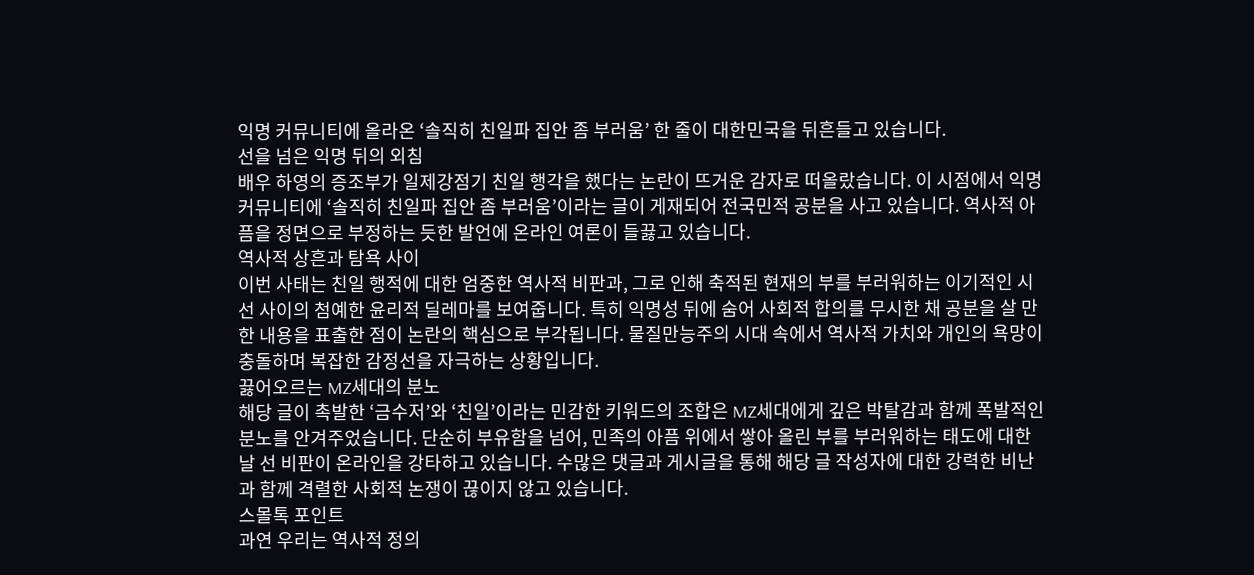익명 커뮤니티에 올라온 ‘솔직히 친일파 집안 좀 부러움’ 한 줄이 대한민국을 뒤흔들고 있습니다.
선을 넘은 익명 뒤의 외침
배우 하영의 증조부가 일제강점기 친일 행각을 했다는 논란이 뜨거운 감자로 떠올랐습니다. 이 시점에서 익명 커뮤니티에 ‘솔직히 친일파 집안 좀 부러움’이라는 글이 게재되어 전국민적 공분을 사고 있습니다. 역사적 아픔을 정면으로 부정하는 듯한 발언에 온라인 여론이 들끓고 있습니다.
역사적 상흔과 탐욕 사이
이번 사태는 친일 행적에 대한 엄중한 역사적 비판과, 그로 인해 축적된 현재의 부를 부러워하는 이기적인 시선 사이의 첨예한 윤리적 딜레마를 보여줍니다. 특히 익명성 뒤에 숨어 사회적 합의를 무시한 채 공분을 살 만한 내용을 표출한 점이 논란의 핵심으로 부각됩니다. 물질만능주의 시대 속에서 역사적 가치와 개인의 욕망이 충돌하며 복잡한 감정선을 자극하는 상황입니다.
끓어오르는 MZ세대의 분노
해당 글이 촉발한 ‘금수저’와 ‘친일’이라는 민감한 키워드의 조합은 MZ세대에게 깊은 박탈감과 함께 폭발적인 분노를 안겨주었습니다. 단순히 부유함을 넘어, 민족의 아픔 위에서 쌓아 올린 부를 부러워하는 태도에 대한 날 선 비판이 온라인을 강타하고 있습니다. 수많은 댓글과 게시글을 통해 해당 글 작성자에 대한 강력한 비난과 함께 격렬한 사회적 논쟁이 끊이지 않고 있습니다.
스몰톡 포인트
과연 우리는 역사적 정의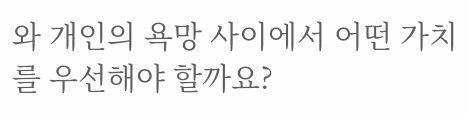와 개인의 욕망 사이에서 어떤 가치를 우선해야 할까요?